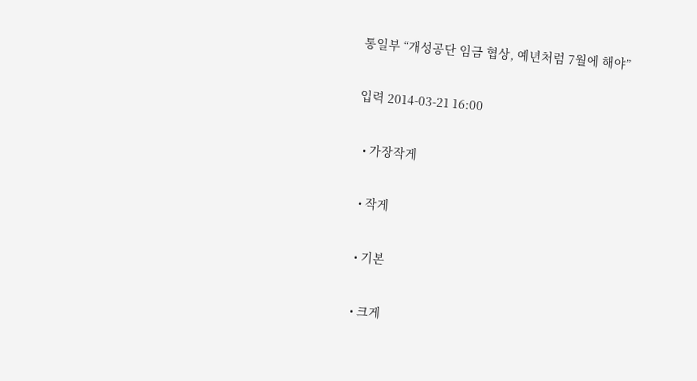통일부 “개성공단 임금 협상, 예년처럼 7월에 해야”

입력 2014-03-21 16:00

  • 가장작게

  • 작게

  • 기본

  • 크게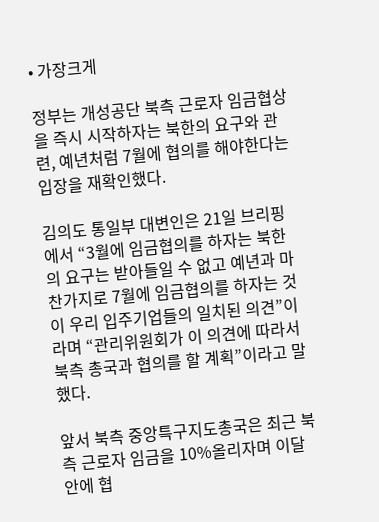• 가장크게

정부는 개성공단 북측 근로자 임금협상을 즉시 시작하자는 북한의 요구와 관련, 예년처럼 7월에 협의를 해야한다는 입장을 재확인했다.

김의도 통일부 대변인은 21일 브리핑에서 “3월에 임금협의를 하자는 북한의 요구는 받아들일 수 없고 예년과 마찬가지로 7월에 임금협의를 하자는 것이 우리 입주기업들의 일치된 의견”이라며 “관리위원회가 이 의견에 따라서 북측 총국과 협의를 할 계획”이라고 말했다.

앞서 북측 중앙특구지도총국은 최근 북측 근로자 임금을 10%올리자며 이달 안에 협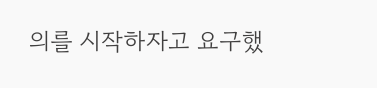의를 시작하자고 요구했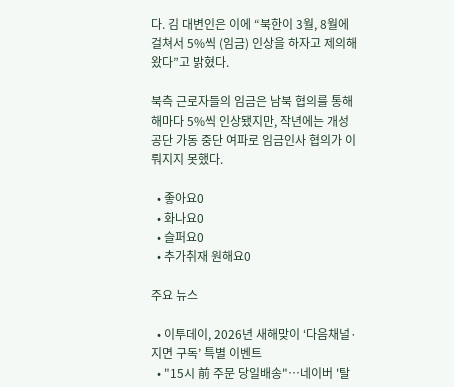다. 김 대변인은 이에 “북한이 3월, 8월에 걸쳐서 5%씩 (임금) 인상을 하자고 제의해 왔다”고 밝혔다.

북측 근로자들의 임금은 남북 협의를 통해 해마다 5%씩 인상됐지만, 작년에는 개성공단 가동 중단 여파로 임금인사 협의가 이뤄지지 못했다.

  • 좋아요0
  • 화나요0
  • 슬퍼요0
  • 추가취재 원해요0

주요 뉴스

  • 이투데이, 2026년 새해맞이 ‘다음채널·지면 구독’ 특별 이벤트
  • "15시 前 주문 당일배송"…네이버 '탈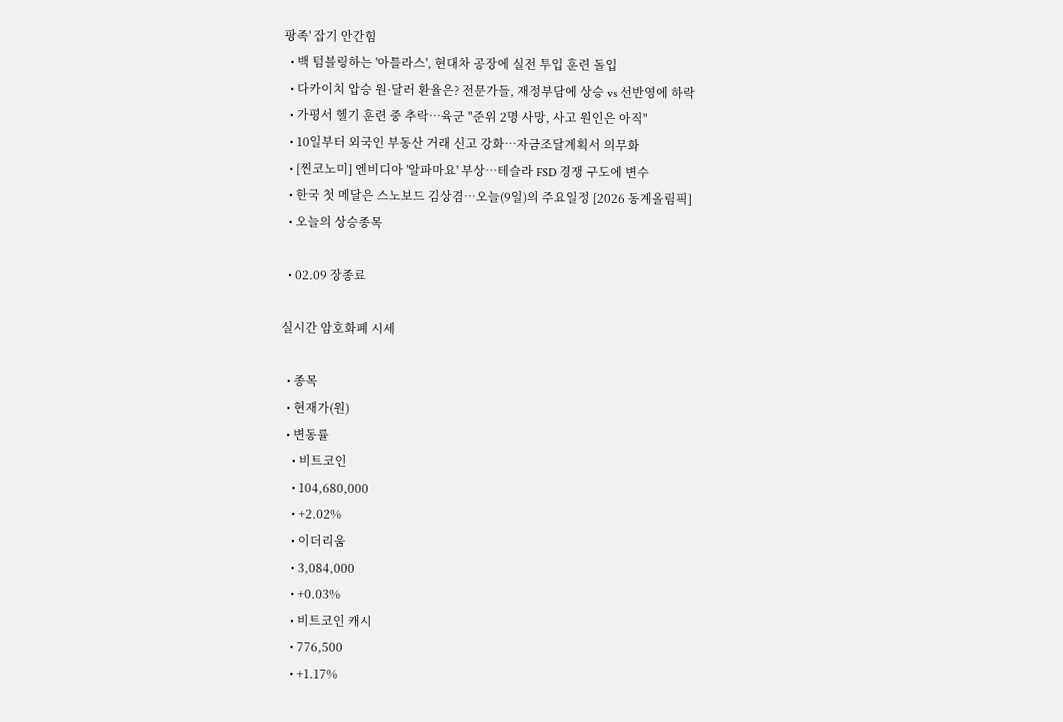팡족' 잡기 안간힘
  • 백 텀블링하는 '아틀라스', 현대차 공장에 실전 투입 훈련 돌입
  • 다카이치 압승 원·달러 환율은? 전문가들, 재정부담에 상승 vs 선반영에 하락
  • 가평서 헬기 훈련 중 추락…육군 "준위 2명 사망, 사고 원인은 아직"
  • 10일부터 외국인 부동산 거래 신고 강화…자금조달계획서 의무화
  • [찐코노미] 엔비디아 '알파마요' 부상…테슬라 FSD 경쟁 구도에 변수
  • 한국 첫 메달은 스노보드 김상겸…오늘(9일)의 주요일정 [2026 동계올림픽]
  • 오늘의 상승종목

  • 02.09 장종료

실시간 암호화폐 시세

  • 종목
  • 현재가(원)
  • 변동률
    • 비트코인
    • 104,680,000
    • +2.02%
    • 이더리움
    • 3,084,000
    • +0.03%
    • 비트코인 캐시
    • 776,500
    • +1.17%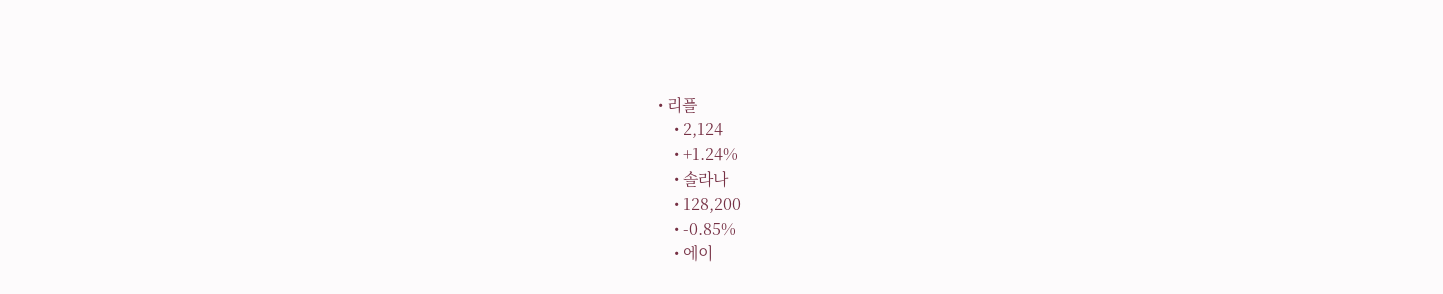• 리플
    • 2,124
    • +1.24%
    • 솔라나
    • 128,200
    • -0.85%
    • 에이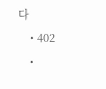다
    • 402
    •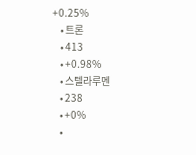+0.25%
    • 트론
    • 413
    • +0.98%
    • 스텔라루멘
    • 238
    • +0%
    •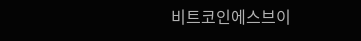비트코인에스브이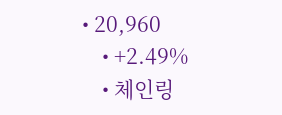• 20,960
    • +2.49%
    • 체인링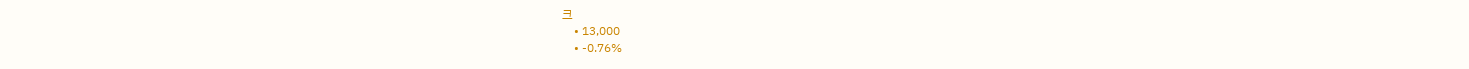크
    • 13,000
    • -0.76%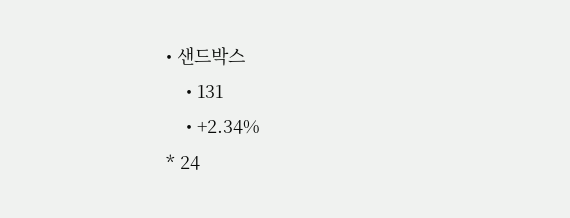• 샌드박스
    • 131
    • +2.34%
* 24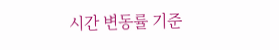시간 변동률 기준